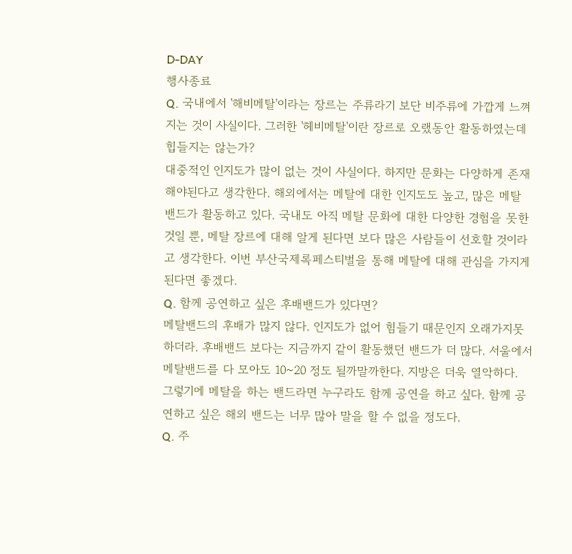D-DAY
행사종료
Q. 국내에서 '해비메탈'이라는 장르는 주류라기 보단 비주류에 가깝게 느껴지는 것이 사실이다. 그러한 '헤비메탈'이란 장르로 오랬동안 활동하였는데 힙들지는 않는가?
대중적인 인지도가 많이 없는 것이 사실이다. 하지만 문화는 다양하게 존재해야된다고 생각한다. 해외에서는 메탈에 대한 인지도도 높고, 많은 메탈 밴드가 활동하고 있다. 국내도 아직 메탈 문화에 대한 다양한 경험을 못한 것일 뿐, 메탈 장르에 대해 알게 된다면 보다 많은 사람들이 선호할 것이라고 생각한다. 이번 부산국제록페스티벌을 통해 메탈에 대해 관심을 가지게 된다면 좋겠다.
Q. 함께 공연하고 싶은 후배밴드가 있다면?
메탈밴드의 후배가 많지 않다. 인지도가 없어 힘들기 때문인지 오래가지못하더라. 후배밴드 보다는 지금까지 같이 활동했던 밴드가 더 많다. 서울에서 메탈밴드를 다 모아도 10~20 정도 될까말까한다. 지방은 더욱 열악하다. 그렇기에 메탈을 하는 밴드라면 누구라도 함께 공연을 하고 싶다. 함께 공연하고 싶은 해외 밴드는 너무 많아 말을 할 수 없을 정도다.
Q. 주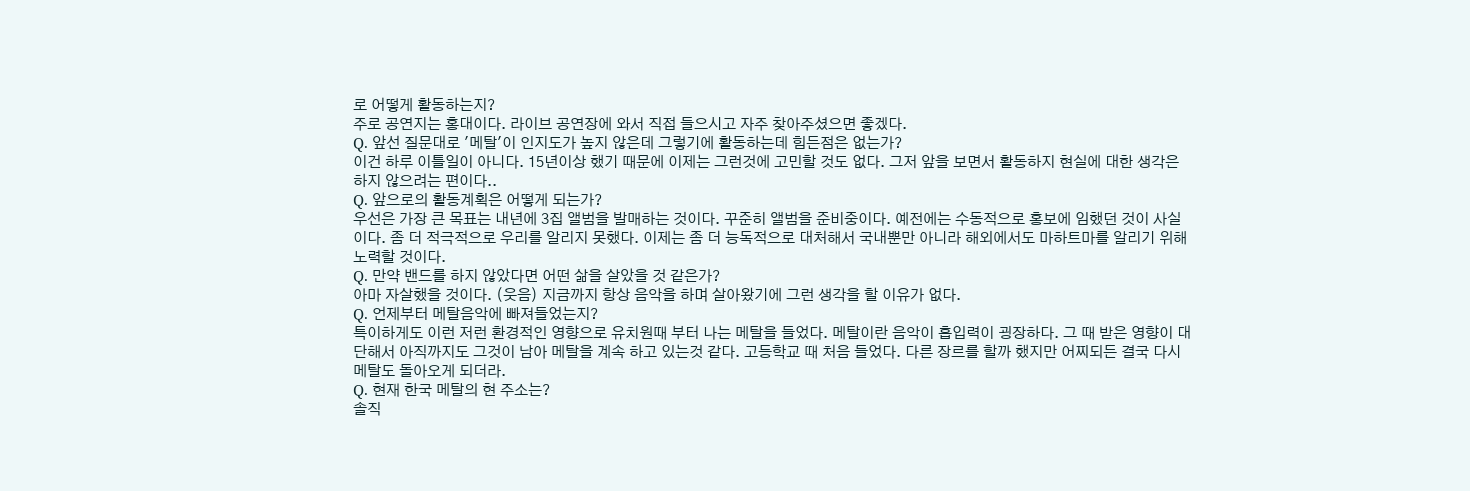로 어떻게 활동하는지?
주로 공연지는 홍대이다. 라이브 공연장에 와서 직접 들으시고 자주 찾아주셨으면 좋겠다.
Q. 앞선 질문대로 '메탈'이 인지도가 높지 않은데 그렇기에 활동하는데 힘든점은 없는가?
이건 하루 이틀일이 아니다. 15년이상 했기 때문에 이제는 그런것에 고민할 것도 없다. 그저 앞을 보면서 활동하지 현실에 대한 생각은 하지 않으려는 편이다..
Q. 앞으로의 활동계획은 어떻게 되는가?
우선은 가장 큰 목표는 내년에 3집 앨범을 발매하는 것이다. 꾸준히 앨범을 준비중이다. 예전에는 수동적으로 홍보에 임했던 것이 사실이다. 좀 더 적극적으로 우리를 알리지 못했다. 이제는 좀 더 능독적으로 대처해서 국내뿐만 아니라 해외에서도 마하트마를 알리기 위해 노력할 것이다.
Q. 만약 밴드를 하지 않았다면 어떤 삶을 살았을 것 같은가?
아마 자살했을 것이다. (웃음) 지금까지 항상 음악을 하며 살아왔기에 그런 생각을 할 이유가 없다.
Q. 언제부터 메탈음악에 빠져들었는지?
특이하게도 이런 저런 환경적인 영향으로 유치원때 부터 나는 메탈을 들었다. 메탈이란 음악이 흡입력이 굉장하다. 그 때 받은 영향이 대단해서 아직까지도 그것이 남아 메탈을 계속 하고 있는것 같다. 고등학교 때 처음 들었다. 다른 장르를 할까 했지만 어찌되든 결국 다시 메탈도 돌아오게 되더라.
Q. 현재 한국 메탈의 현 주소는?
솔직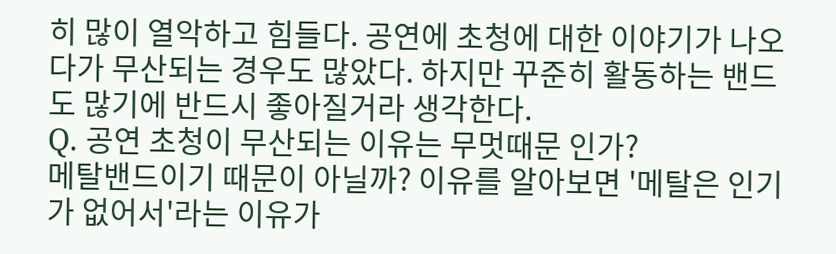히 많이 열악하고 힘들다. 공연에 초청에 대한 이야기가 나오다가 무산되는 경우도 많았다. 하지만 꾸준히 활동하는 밴드도 많기에 반드시 좋아질거라 생각한다.
Q. 공연 초청이 무산되는 이유는 무멋때문 인가?
메탈밴드이기 때문이 아닐까? 이유를 알아보면 '메탈은 인기가 없어서'라는 이유가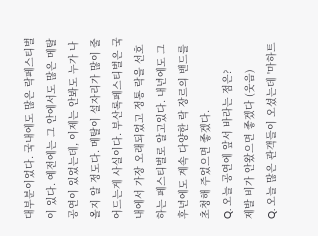대부분이었다. 국내에도 많은 락페스티벌이 있다. 예전에는 그 안에서도 많은 메탈공연이 있었는데, 이제는 안봐도 누가 나올지 알 정도다. 메탈이 설자리가 많이 줄어드는게 사실이다. 부산록페스티벌은 국내에서 가장 오래되었고 정통 락을 선호하는 페스티벌로 알고있다. 내년에도 그 후년에도 계속 다양한 락 장르의 밴드를 초청해 주었으면 좋겠다.
Q. 오늘 공연에 앞서 바라는 점은?
제발 비가 안왔으면 좋겠다 (웃음)
Q. 오늘 많은 관객들이 오셨는데 '마하트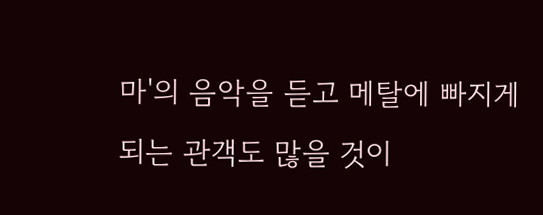마'의 음악을 듣고 메탈에 빠지게 되는 관객도 많을 것이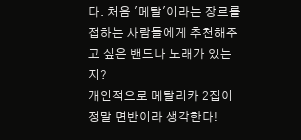다. 처음 '메탈'이라는 장르를 접하는 사람들에게 추천해주고 싶은 밴드나 노래가 있는지?
개인적으로 메탈리카 2집이 정말 면반이라 생각한다!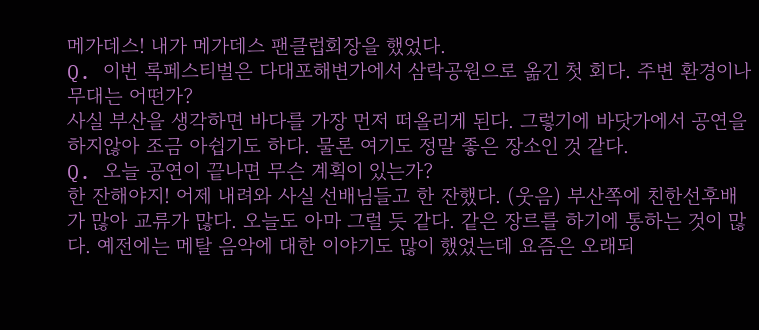메가데스! 내가 메가데스 팬클럽회장을 했었다.
Q. 이번 록페스티벌은 다대포해변가에서 삼락공원으로 옮긴 첫 회다. 주변 환경이나 무대는 어떤가?
사실 부산을 생각하면 바다를 가장 먼저 떠올리게 된다. 그렇기에 바닷가에서 공연을 하지않아 조금 아쉽기도 하다. 물론 여기도 정말 좋은 장소인 것 같다.
Q. 오늘 공연이 끝나면 무슨 계획이 있는가?
한 잔해야지! 어제 내려와 사실 선배님들고 한 잔했다. (웃음) 부산쪽에 친한선후배가 많아 교류가 많다. 오늘도 아마 그럴 듯 같다. 같은 장르를 하기에 통하는 것이 많다. 예전에는 메탈 음악에 대한 이야기도 많이 했었는데 요즘은 오래되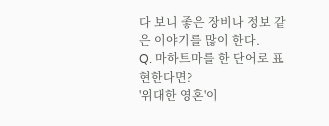다 보니 좋은 장비나 정보 같은 이야기를 많이 한다.
Q. 마하트마를 한 단어로 표현한다면?
'위대한 영혼'이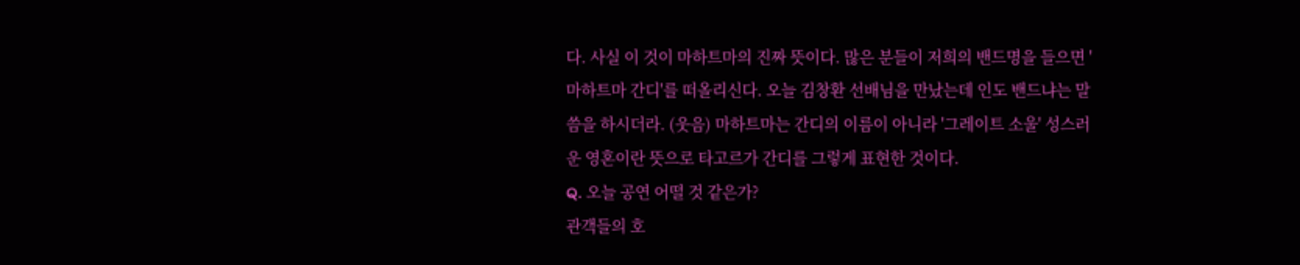다. 사실 이 것이 마하트마의 진짜 뜻이다. 많은 분들이 저희의 밴드명을 들으면 '마하트마 간디'를 떠올리신다. 오늘 김창환 선배님을 만났는데 인도 밴드냐는 말씀을 하시더라. (웃음) 마하트마는 간디의 이름이 아니라 '그레이트 소울' 성스러운 영혼이란 뜻으로 타고르가 간디를 그렇게 표현한 것이다.
Q. 오늘 공연 어떨 것 같은가?
관객들의 호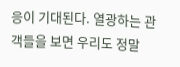응이 기대된다. 열광하는 관객들을 보면 우리도 정말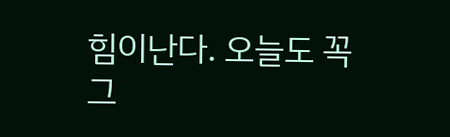힘이난다. 오늘도 꼭 그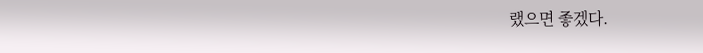랬으면 좋겠다.